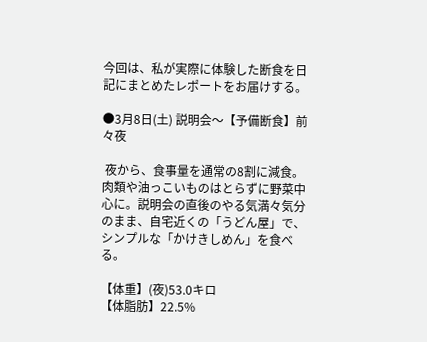今回は、私が実際に体験した断食を日記にまとめたレポートをお届けする。

●3月8日(土) 説明会〜【予備断食】前々夜

 夜から、食事量を通常の8割に減食。肉類や油っこいものはとらずに野菜中心に。説明会の直後のやる気満々気分のまま、自宅近くの「うどん屋」で、シンプルな「かけきしめん」を食べる。

【体重】(夜)53.0キロ
【体脂肪】22.5%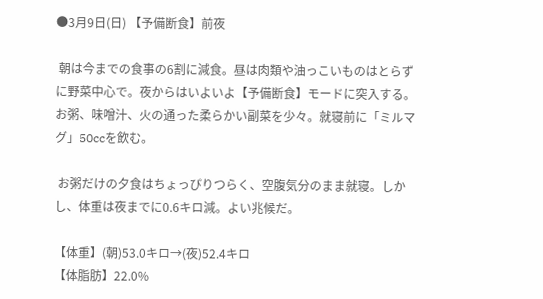●3月9日(日) 【予備断食】前夜

 朝は今までの食事の6割に減食。昼は肉類や油っこいものはとらずに野菜中心で。夜からはいよいよ【予備断食】モードに突入する。お粥、味噌汁、火の通った柔らかい副菜を少々。就寝前に「ミルマグ」50ccを飲む。

 お粥だけの夕食はちょっぴりつらく、空腹気分のまま就寝。しかし、体重は夜までに0.6キロ減。よい兆候だ。

【体重】(朝)53.0キロ→(夜)52.4キロ
【体脂肪】22.0%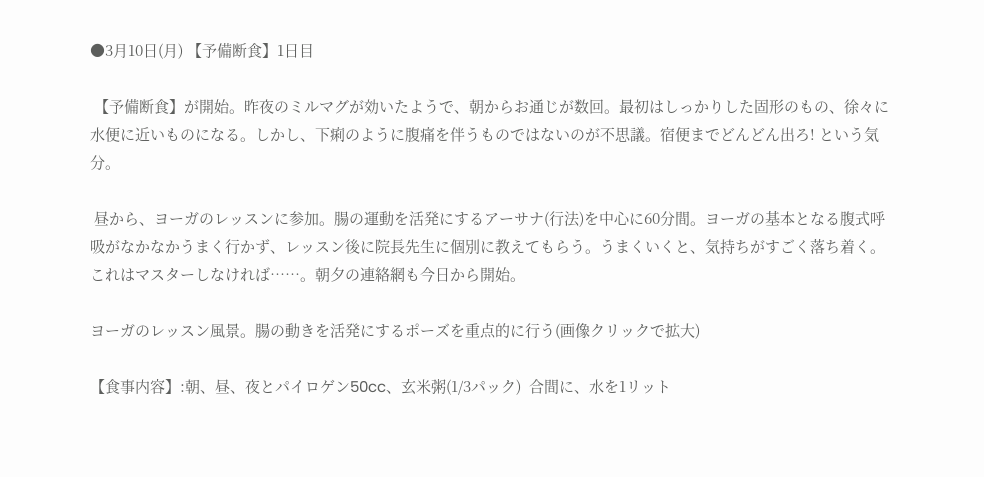●3月10日(月) 【予備断食】1日目

 【予備断食】が開始。昨夜のミルマグが効いたようで、朝からお通じが数回。最初はしっかりした固形のもの、徐々に水便に近いものになる。しかし、下痢のように腹痛を伴うものではないのが不思議。宿便までどんどん出ろ! という気分。

 昼から、ヨーガのレッスンに参加。腸の運動を活発にするアーサナ(行法)を中心に60分間。ヨーガの基本となる腹式呼吸がなかなかうまく行かず、レッスン後に院長先生に個別に教えてもらう。うまくいくと、気持ちがすごく落ち着く。これはマスターしなければ……。朝夕の連絡網も今日から開始。

ヨーガのレッスン風景。腸の動きを活発にするポーズを重点的に行う(画像クリックで拡大)

【食事内容】:朝、昼、夜とパイロゲン50cc、玄米粥(1/3パック)  合間に、水を1リット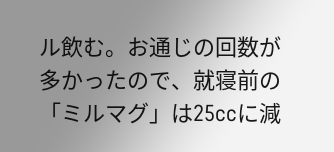ル飲む。お通じの回数が多かったので、就寝前の「ミルマグ」は25ccに減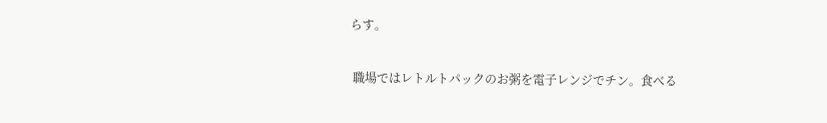らす。

 職場ではレトルトパックのお粥を電子レンジでチン。食べる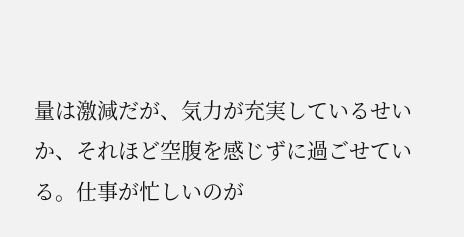量は激減だが、気力が充実しているせいか、それほど空腹を感じずに過ごせている。仕事が忙しいのが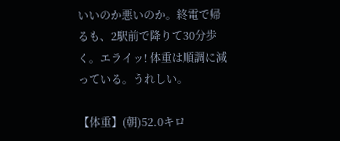いいのか悪いのか。終電で帰るも、2駅前で降りて30分歩く。エライッ! 体重は順調に減っている。うれしい。

【体重】(朝)52.0キロ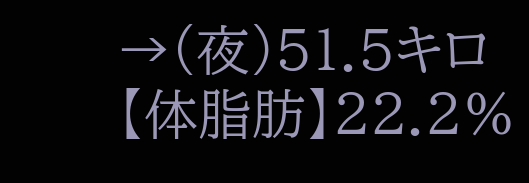→(夜)51.5キロ
【体脂肪】22.2%